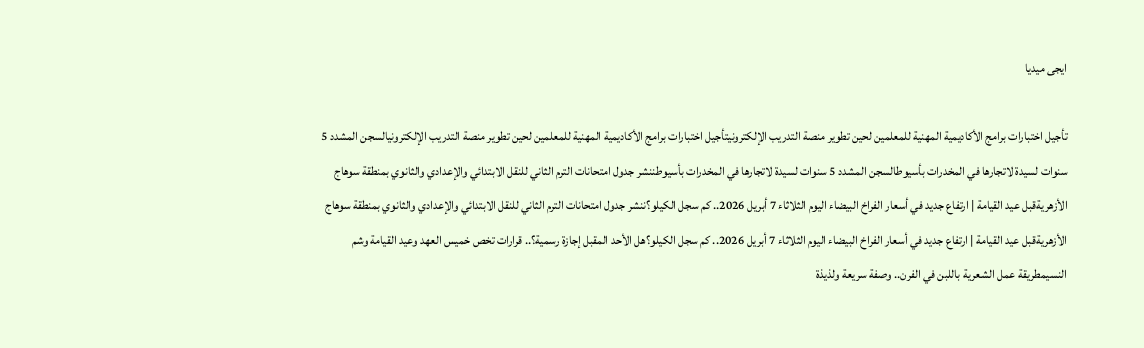ايجى ميديا

تأجيل اختبارات برامج الأكاديمية المهنية للمعلمين لحين تطوير منصة التدريب الإلكترونيتأجيل اختبارات برامج الأكاديمية المهنية للمعلمين لحين تطوير منصة التدريب الإلكترونيالسجن المشدد 5 سنوات لسيدة لاتجارها في المخدرات بأسيوطالسجن المشدد 5 سنوات لسيدة لاتجارها في المخدرات بأسيوطننشر جدول امتحانات الترم الثاني للنقل الابتدائي والإعدادي والثانوي بمنطقة سوهاج الأزهريةقبل عيد القيامة | ارتفاع جديد في أسعار الفراخ البيضاء اليوم الثلاثاء 7 أبريل 2026.. كم سجل الكيلو؟ننشر جدول امتحانات الترم الثاني للنقل الابتدائي والإعدادي والثانوي بمنطقة سوهاج الأزهريةقبل عيد القيامة | ارتفاع جديد في أسعار الفراخ البيضاء اليوم الثلاثاء 7 أبريل 2026.. كم سجل الكيلو؟هل الأحد المقبل إجازة رسمية؟.. قرارات تخص خميس العهد وعيد القيامة وشم النسيمطريقة عمل الشعرية باللبن في الفرن.. وصفة سريعة ولذيذة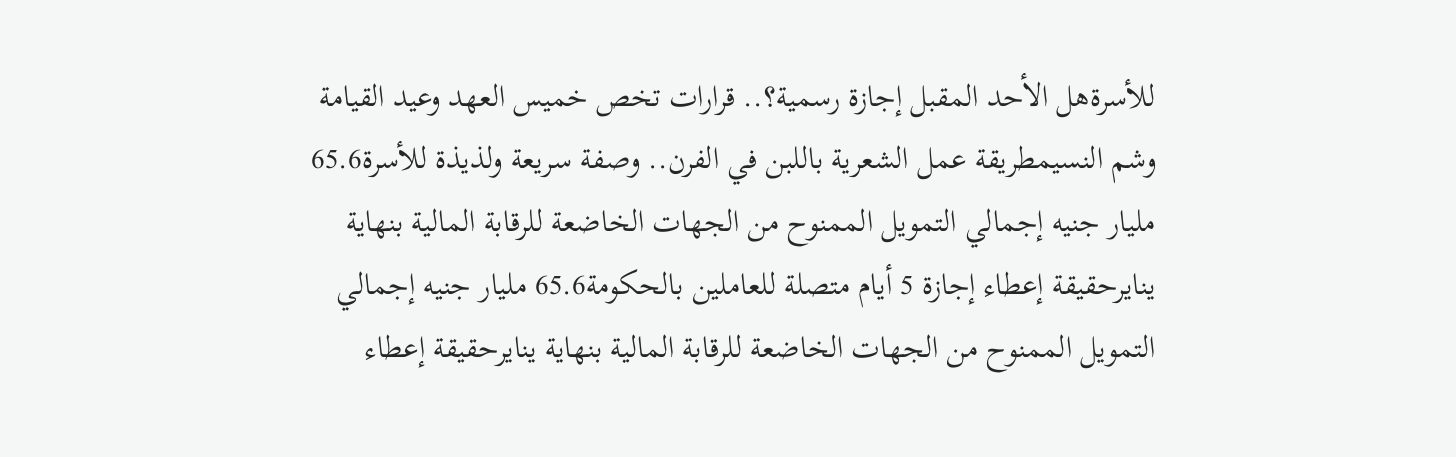للأسرةهل الأحد المقبل إجازة رسمية؟.. قرارات تخص خميس العهد وعيد القيامة وشم النسيمطريقة عمل الشعرية باللبن في الفرن.. وصفة سريعة ولذيذة للأسرة65.6 مليار جنيه إجمالي التمويل الممنوح من الجهات الخاضعة للرقابة المالية بنهاية ينايرحقيقة إعطاء إجازة 5 أيام متصلة للعاملين بالحكومة65.6 مليار جنيه إجمالي التمويل الممنوح من الجهات الخاضعة للرقابة المالية بنهاية ينايرحقيقة إعطاء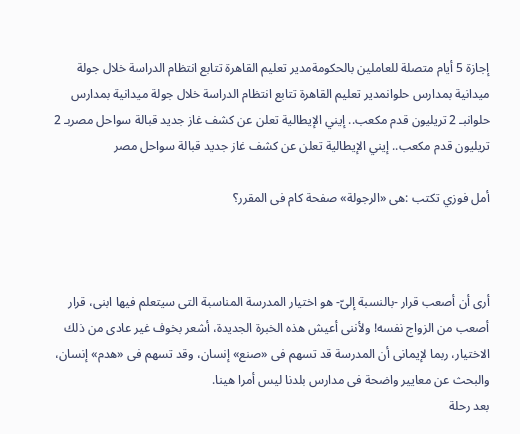إجازة 5 أيام متصلة للعاملين بالحكومةمدير تعليم القاهرة تتابع انتظام الدراسة خلال جولة ميدانية بمدارس حلوانمدير تعليم القاهرة تتابع انتظام الدراسة خلال جولة ميدانية بمدارس حلوانبـ 2 تريليون قدم مكعب.. إيني الإيطالية تعلن عن كشف غاز جديد قبالة سواحل مصربـ 2 تريليون قدم مكعب.. إيني الإيطالية تعلن عن كشف غاز جديد قبالة سواحل مصر

أمل فوزي تكتب :هى «الرجولة» صفحة كام فى المقرر؟



أرى أن أصعب قرار -بالنسبة إلىّ- هو اختيار المدرسة المناسبة التى سيتعلم فيها ابنى، قرار أصعب من الزواج نفسه! ولأننى أعيش هذه الخبرة الجديدة، أشعر بخوف غير عادى من ذلك الاختيار، ربما لإيمانى أن المدرسة قد تسهم فى «صنع» إنسان، وقد تسهم فى «هدم» إنسان، والبحث عن معايير واضحة فى مدارس بلدنا ليس أمرا هينا.
بعد رحلة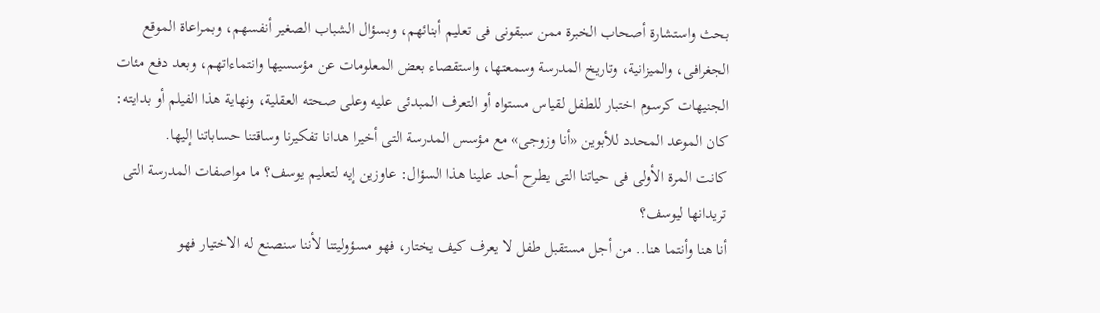بحث واستشارة أصحاب الخبرة ممن سبقونى فى تعليم أبنائهم، وبسؤال الشباب الصغير أنفسهم، وبمراعاة الموقع الجغرافى، والميزانية، وتاريخ المدرسة وسمعتها، واستقصاء بعض المعلومات عن مؤسسيها وانتماءاتهم، وبعد دفع مئات الجنيهات كرسوم اختبار للطفل لقياس مستواه أو التعرف المبدئى عليه وعلى صحته العقلية، ونهاية هذا الفيلم أو بدايته: كان الموعد المحدد للأبوين «أنا وزوجى» مع مؤسس المدرسة التى أخيرا هدانا تفكيرنا وساقتنا حساباتنا إليها.
كانت المرة الأولى فى حياتنا التى يطرح أحد علينا هذا السؤال: عاوزين إيه لتعليم يوسف؟ ما مواصفات المدرسة التى تريدانها ليوسف؟
أنا هنا وأنتما هنا.. من أجل مستقبل طفل لا يعرف كيف يختار، فهو مسؤوليتنا لأننا سنصنع له الاختيار فهو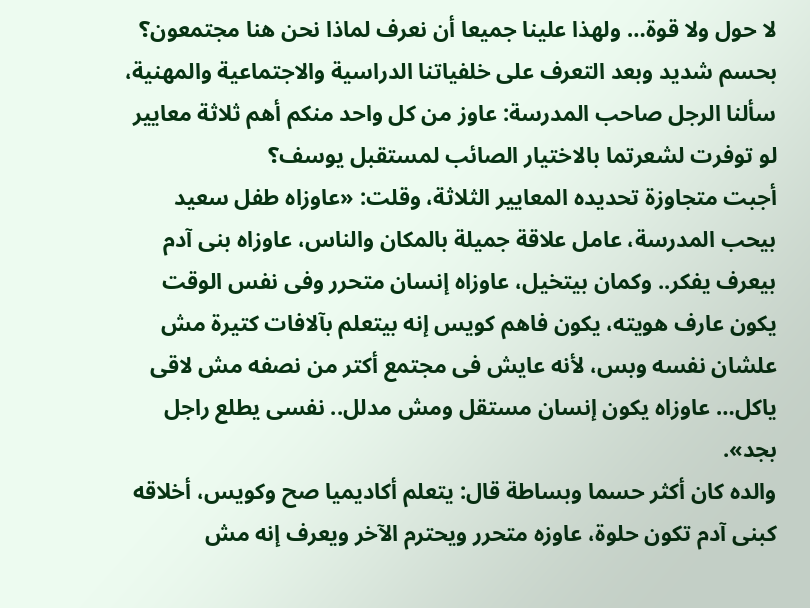لا حول ولا قوة… ولهذا علينا جميعا أن نعرف لماذا نحن هنا مجتمعون؟
بحسم شديد وبعد التعرف على خلفياتنا الدراسية والاجتماعية والمهنية، سألنا الرجل صاحب المدرسة: عاوز من كل واحد منكم أهم ثلاثة معايير لو توفرت لشعرتما بالاختيار الصائب لمستقبل يوسف؟
أجبت متجاوزة تحديده المعايير الثلاثة، وقلت: «عاوزاه طفل سعيد بيحب المدرسة، عامل علاقة جميلة بالمكان والناس، عاوزاه بنى آدم بيعرف يفكر.. وكمان بيتخيل، عاوزاه إنسان متحرر وفى نفس الوقت يكون عارف هويته، يكون فاهم كويس إنه بيتعلم بآلافات كتيرة مش علشان نفسه وبس، لأنه عايش فى مجتمع أكتر من نصفه مش لاقى ياكل… عاوزاه يكون إنسان مستقل ومش مدلل.. نفسى يطلع راجل بجد».
والده كان أكثر حسما وبساطة قال: يتعلم أكاديميا صح وكويس، أخلاقه كبنى آدم تكون حلوة، عاوزه متحرر ويحترم الآخر ويعرف إنه مش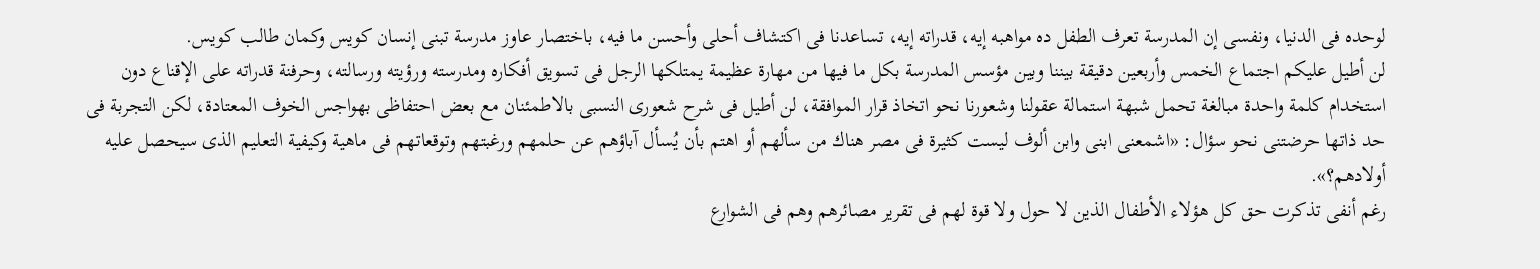لوحده فى الدنيا، ونفسى إن المدرسة تعرف الطفل ده مواهبه إيه، قدراته إيه، تساعدنا فى اكتشاف أحلى وأحسن ما فيه، باختصار عاوز مدرسة تبنى إنسان كويس وكمان طالب كويس.
لن أطيل عليكم اجتماع الخمس وأربعين دقيقة بيننا وبين مؤسس المدرسة بكل ما فيها من مهارة عظيمة يمتلكها الرجل فى تسويق أفكاره ومدرسته ورؤيته ورسالته، وحرفنة قدراته على الإقناع دون استخدام كلمة واحدة مبالغة تحمل شبهة استمالة عقولنا وشعورنا نحو اتخاذ قرار الموافقة، لن أطيل فى شرح شعورى النسبى بالاطمئنان مع بعض احتفاظى بهواجس الخوف المعتادة، لكن التجربة فى حد ذاتها حرضتنى نحو سؤال: «اشمعنى ابنى وابن ألوف ليست كثيرة فى مصر هناك من سألهم أو اهتم بأن يُسأل آباؤهم عن حلمهم ورغبتهم وتوقعاتهم فى ماهية وكيفية التعليم الذى سيحصل عليه أولادهم؟».
رغم أنفى تذكرت حق كل هؤلاء الأطفال الذين لا حول ولا قوة لهم فى تقرير مصائرهم وهم فى الشوارع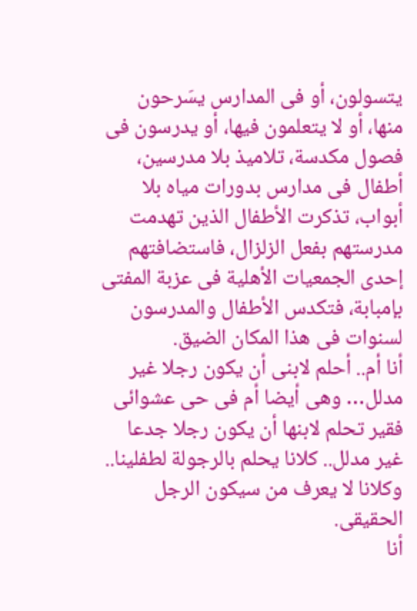يتسولون، أو فى المدارس يسَرحون منها، أو لا يتعلمون فيها، أو يدرسون فى فصول مكدسة، تلاميذ بلا مدرسين، أطفال فى مدارس بدورات مياه بلا أبواب، تذكرت الأطفال الذين تهدمت مدرستهم بفعل الزلزال، فاستضافتهم إحدى الجمعيات الأهلية فى عزبة المفتى بإمبابة، فتكدس الأطفال والمدرسون لسنوات فى هذا المكان الضيق.
أنا أم.. أحلم لابنى أن يكون رجلا غير مدلل… وهى أيضا أم فى حى عشوائى فقير تحلم لابنها أن يكون رجلا جدعا غير مدلل.. كلانا يحلم بالرجولة لطفلينا.. وكلانا لا يعرف من سيكون الرجل الحقيقى.
أنا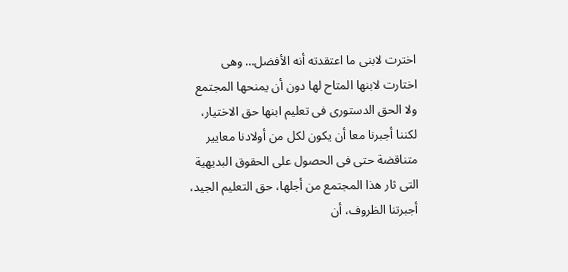اخترت لابنى ما اعتقدته أنه الأفضل… وهى اختارت لابنها المتاح لها دون أن يمنحها المجتمع ولا الحق الدستورى فى تعليم ابنها حق الاختيار، لكننا أجبرنا معا أن يكون لكل من أولادنا معايير متناقضة حتى فى الحصول على الحقوق البديهية التى ثار هذا المجتمع من أجلها، حق التعليم الجيد، أجبرتنا الظروف، أن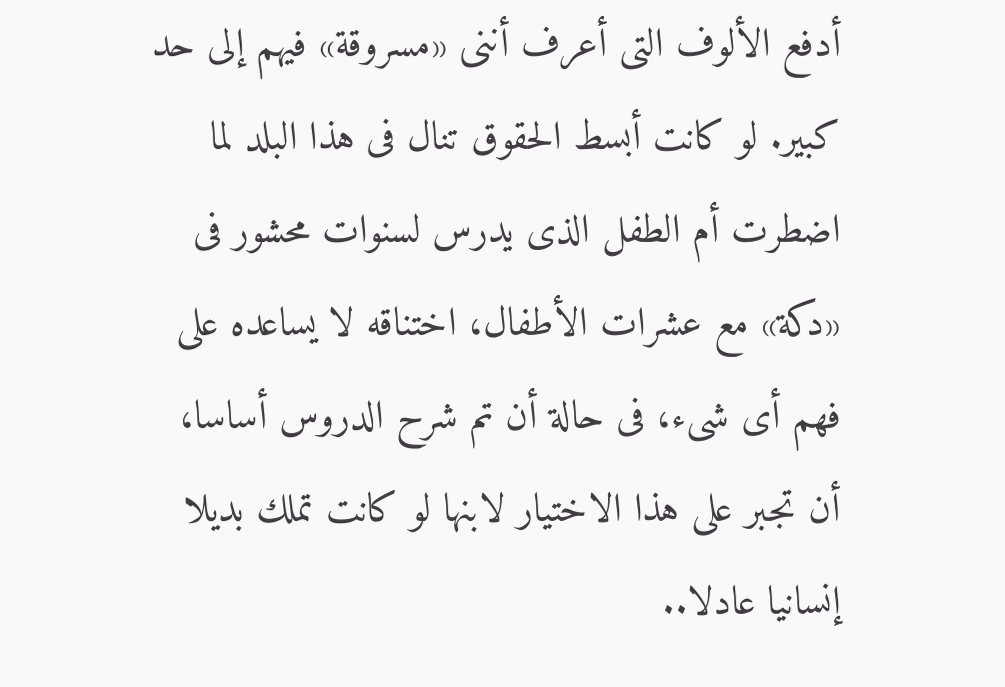أدفع الألوف التى أعرف أننى «مسروقة» فيهم إلى حد كبير. لو كانت أبسط الحقوق تنال فى هذا البلد لما اضطرت أم الطفل الذى يدرس لسنوات محشور فى «دكة» مع عشرات الأطفال، اختناقه لا يساعده على فهم أى شىء، فى حالة أن تم شرح الدروس أساسا، أن تجبر على هذا الاختيار لابنها لو كانت تملك بديلا إنسانيا عادلا..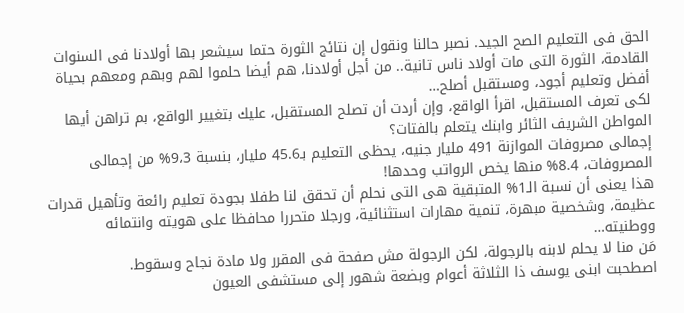الحق فى التعليم الصح الجيد. نصبر حالنا ونقول إن نتائج الثورة حتما سيشعر بها أولادنا فى السنوات القادمة، الثورة التى مات أولاد ناس تانية.. من أجل أولادنا، هم أيضا حلموا لهم وبهم ومعهم بحياة أفضل وتعليم أجود، ومستقبل أصلح…
لكى تعرف المستقبل، اقرأ الواقع، وإن أردت أن تصلح المستقبل، عليك بتغيير الواقع، بم تراهن أيها المواطن الشريف الثائر وابنك يتعلم بالفتات؟
إجمالى مصروفات الموازنة 491 مليار جنيه، يحظى التعليم بـ45.6 مليار، بنسبة 9،3% من إجمالى المصروفات، 8.4% منها يخص الرواتب وحدها!
هذا يعنى أن نسبة الـ1% المتبقية هى التى نحلم أن تحقق لنا طفلا بجودة تعليم رائعة وتأهيل قدرات عظيمة، وشخصية مبهرة، تنمية مهارات استثنائية، ورجلا متحررا محافظا على هويته وانتمائه ووطنيته…
مَن منا لا يحلم لابنه بالرجولة، لكن الرجولة مش صفحة فى المقرر ولا مادة نجاح وسقوط.
اصطحبت ابنى يوسف ذا الثلاثة أعوام وبضعة شهور إلى مستشفى العيون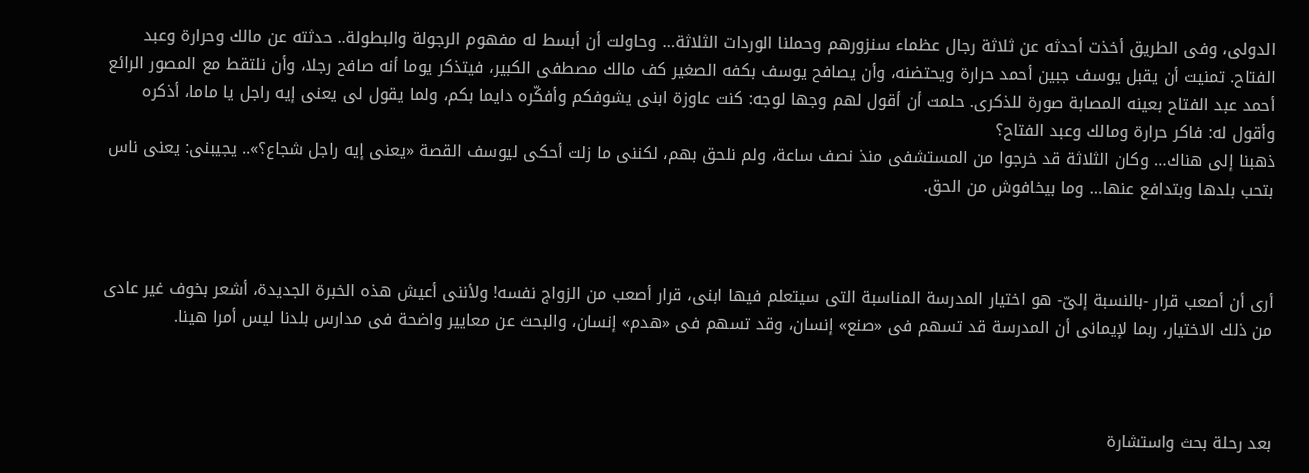الدولى، وفى الطريق أخذت أحدثه عن ثلاثة رجال عظماء سنزورهم وحملنا الوردات الثلاثة… وحاولت أن أبسط له مفهوم الرجولة والبطولة.. حدثته عن مالك وحرارة وعبد الفتاح. تمنيت أن يقبل يوسف جبين أحمد حرارة ويحتضنه، وأن يصافح يوسف بكفه الصغير كف مالك مصطفى الكبير، فيتذكر يوما أنه صافح رجلا، وأن نلتقط مع المصور الرائع أحمد عبد الفتاح بعينه المصابة صورة للذكرى. حلمت أن أقول لهم وجها لوجه: كنت عاوزة ابنى يشوفكم وأفكّره دايما بكم، ولما يقول لى يعنى إيه راجل يا ماما، أذكره وأقول له: فاكر حرارة ومالك وعبد الفتاح؟
ذهبنا إلى هناك… وكان الثلاثة قد خرجوا من المستشفى منذ نصف ساعة، ولم نلحق بهم، لكننى ما زلت أحكى ليوسف القصة «يعنى إيه راجل شجاع؟».. يجيبنى: يعنى ناس بتحب بلدها وبتدافع عنها… وما بيخافوش من الحق.



أرى أن أصعب قرار -بالنسبة إلىّ- هو اختيار المدرسة المناسبة التى سيتعلم فيها ابنى، قرار أصعب من الزواج نفسه! ولأننى أعيش هذه الخبرة الجديدة، أشعر بخوف غير عادى من ذلك الاختيار، ربما لإيمانى أن المدرسة قد تسهم فى «صنع» إنسان، وقد تسهم فى «هدم» إنسان، والبحث عن معايير واضحة فى مدارس بلدنا ليس أمرا هينا.



بعد رحلة بحث واستشارة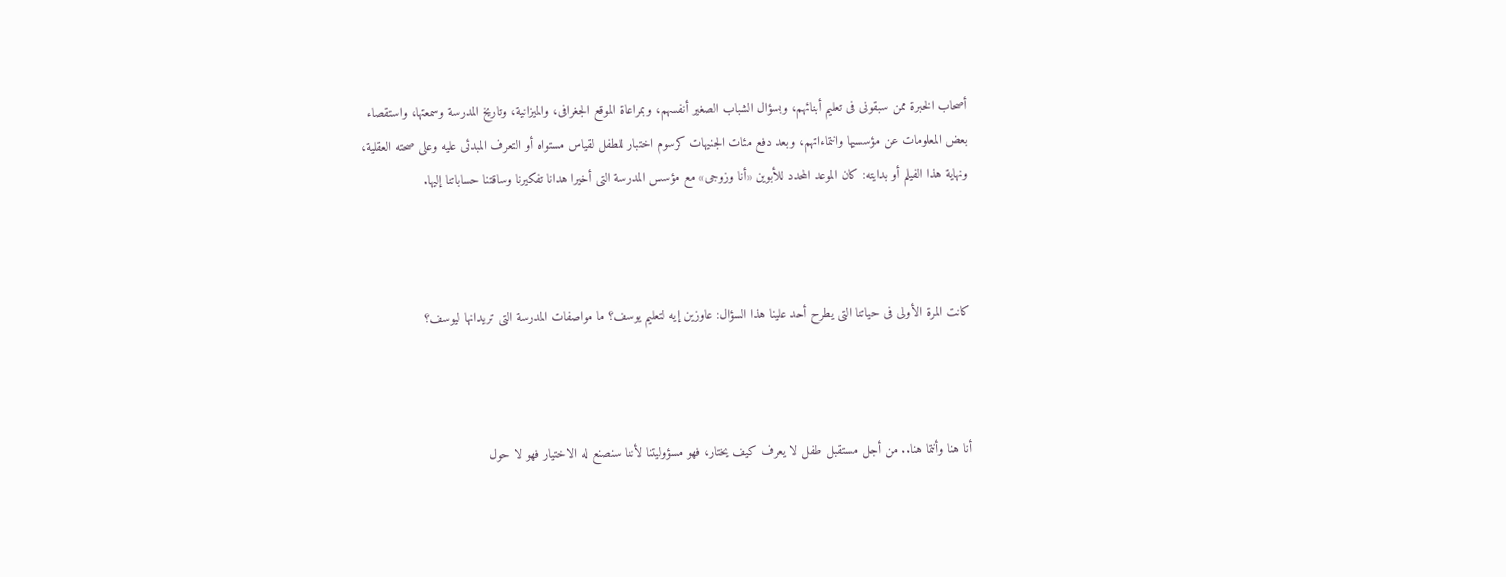أصحاب الخبرة ممن سبقونى فى تعليم أبنائهم، وبسؤال الشباب الصغير أنفسهم، وبمراعاة الموقع الجغرافى، والميزانية، وتاريخ المدرسة وسمعتها، واستقصاء بعض المعلومات عن مؤسسيها وانتماءاتهم، وبعد دفع مئات الجنيهات كرسوم اختبار للطفل لقياس مستواه أو التعرف المبدئى عليه وعلى صحته العقلية، ونهاية هذا الفيلم أو بدايته: كان الموعد المحدد للأبوين «أنا وزوجى» مع مؤسس المدرسة التى أخيرا هدانا تفكيرنا وساقتنا حساباتنا إليها.



كانت المرة الأولى فى حياتنا التى يطرح أحد علينا هذا السؤال: عاوزين إيه لتعليم يوسف؟ ما مواصفات المدرسة التى تريدانها ليوسف؟



أنا هنا وأنتما هنا.. من أجل مستقبل طفل لا يعرف كيف يختار، فهو مسؤوليتنا لأننا سنصنع له الاختيار فهو لا حول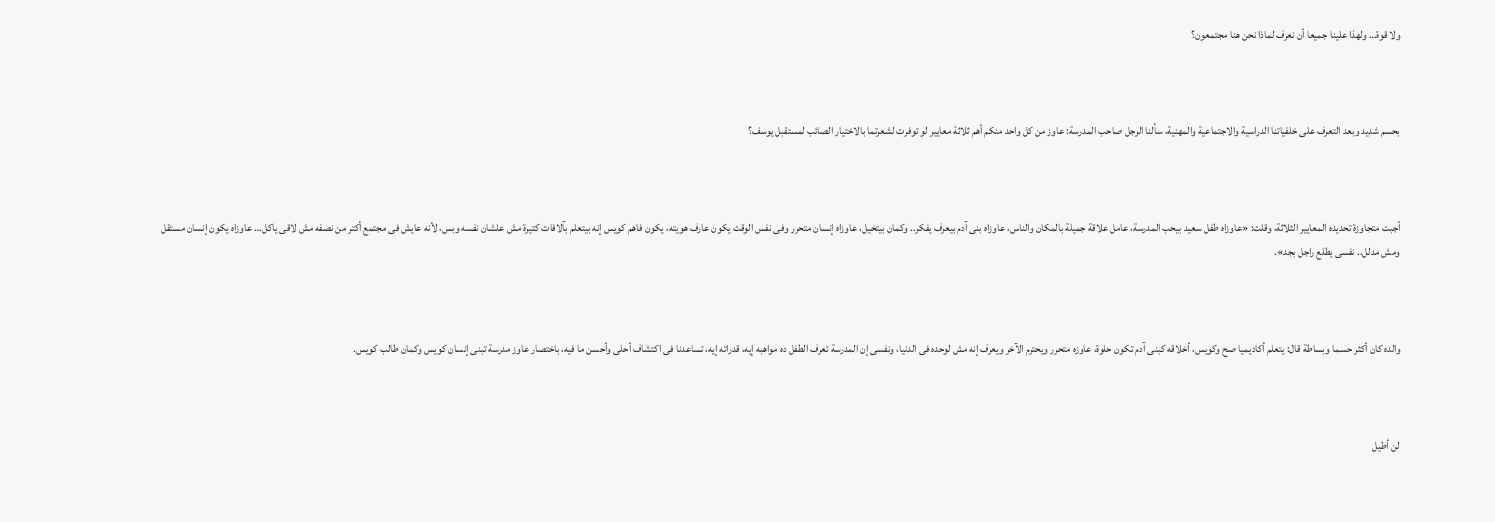ولا قوة… ولهذا علينا جميعا أن نعرف لماذا نحن هنا مجتمعون؟



بحسم شديد وبعد التعرف على خلفياتنا الدراسية والاجتماعية والمهنية، سألنا الرجل صاحب المدرسة: عاوز من كل واحد منكم أهم ثلاثة معايير لو توفرت لشعرتما بالاختيار الصائب لمستقبل يوسف؟



أجبت متجاوزة تحديده المعايير الثلاثة، وقلت: «عاوزاه طفل سعيد بيحب المدرسة، عامل علاقة جميلة بالمكان والناس، عاوزاه بنى آدم بيعرف يفكر.. وكمان بيتخيل، عاوزاه إنسان متحرر وفى نفس الوقت يكون عارف هويته، يكون فاهم كويس إنه بيتعلم بآلافات كتيرة مش علشان نفسه وبس، لأنه عايش فى مجتمع أكتر من نصفه مش لاقى ياكل… عاوزاه يكون إنسان مستقل ومش مدلل.. نفسى يطلع راجل بجد».



والده كان أكثر حسما وبساطة قال: يتعلم أكاديميا صح وكويس، أخلاقه كبنى آدم تكون حلوة، عاوزه متحرر ويحترم الآخر ويعرف إنه مش لوحده فى الدنيا، ونفسى إن المدرسة تعرف الطفل ده مواهبه إيه، قدراته إيه، تساعدنا فى اكتشاف أحلى وأحسن ما فيه، باختصار عاوز مدرسة تبنى إنسان كويس وكمان طالب كويس.



لن أطيل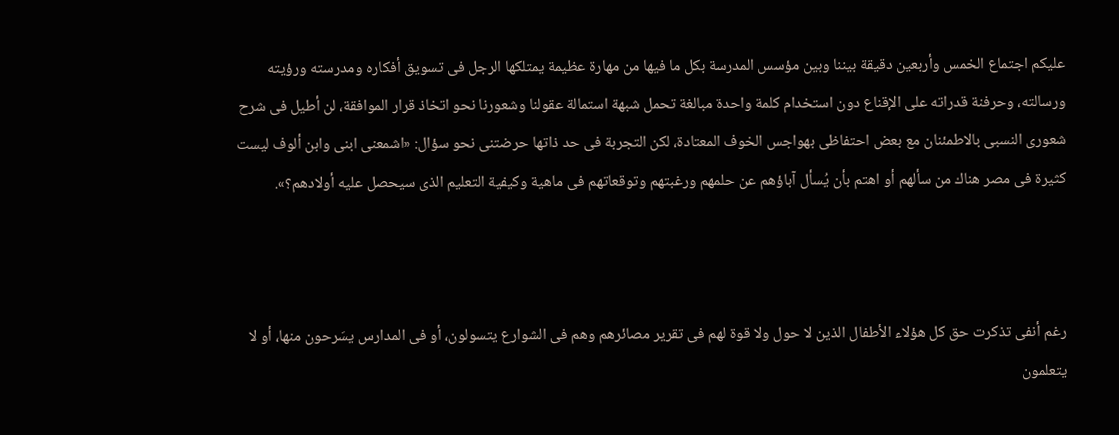عليكم اجتماع الخمس وأربعين دقيقة بيننا وبين مؤسس المدرسة بكل ما فيها من مهارة عظيمة يمتلكها الرجل فى تسويق أفكاره ومدرسته ورؤيته ورسالته، وحرفنة قدراته على الإقناع دون استخدام كلمة واحدة مبالغة تحمل شبهة استمالة عقولنا وشعورنا نحو اتخاذ قرار الموافقة، لن أطيل فى شرح شعورى النسبى بالاطمئنان مع بعض احتفاظى بهواجس الخوف المعتادة، لكن التجربة فى حد ذاتها حرضتنى نحو سؤال: «اشمعنى ابنى وابن ألوف ليست كثيرة فى مصر هناك من سألهم أو اهتم بأن يُسأل آباؤهم عن حلمهم ورغبتهم وتوقعاتهم فى ماهية وكيفية التعليم الذى سيحصل عليه أولادهم؟».



رغم أنفى تذكرت حق كل هؤلاء الأطفال الذين لا حول ولا قوة لهم فى تقرير مصائرهم وهم فى الشوارع يتسولون، أو فى المدارس يسَرحون منها، أو لا يتعلمون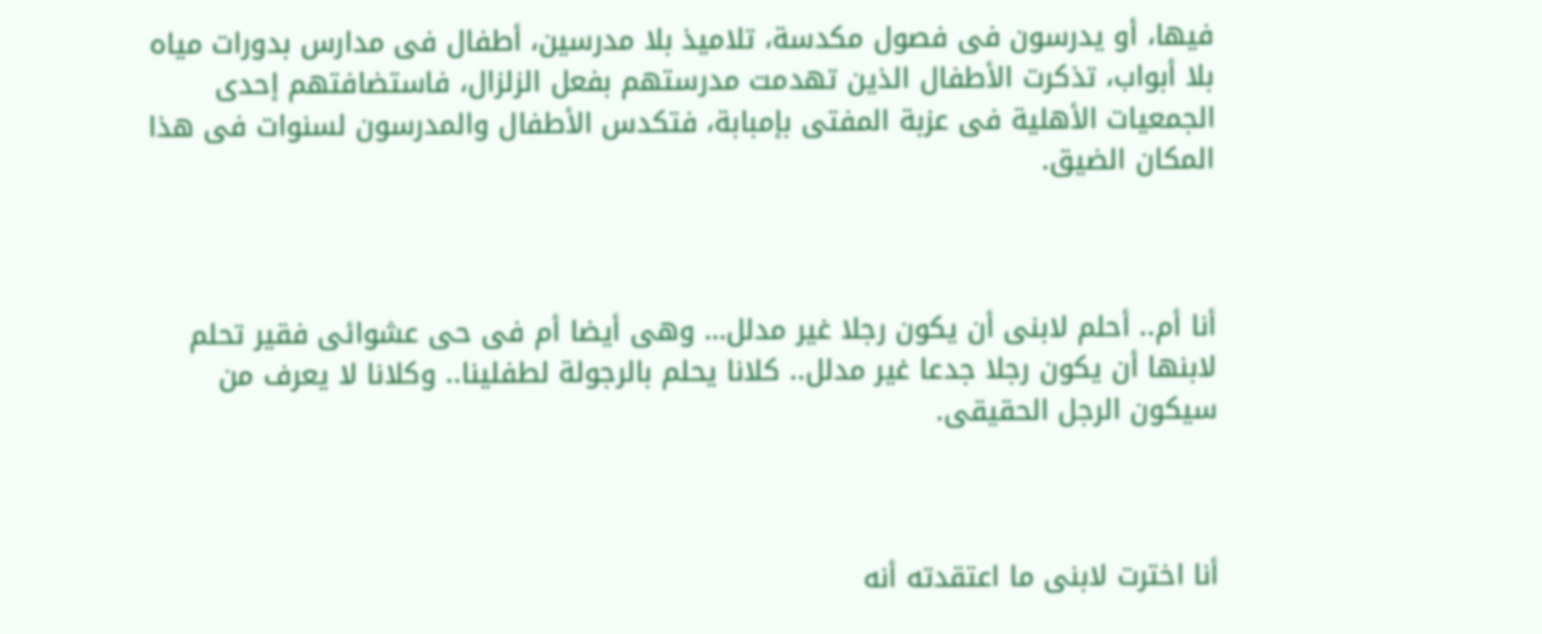فيها، أو يدرسون فى فصول مكدسة، تلاميذ بلا مدرسين، أطفال فى مدارس بدورات مياه بلا أبواب، تذكرت الأطفال الذين تهدمت مدرستهم بفعل الزلزال، فاستضافتهم إحدى الجمعيات الأهلية فى عزبة المفتى بإمبابة، فتكدس الأطفال والمدرسون لسنوات فى هذا المكان الضيق.



أنا أم.. أحلم لابنى أن يكون رجلا غير مدلل… وهى أيضا أم فى حى عشوائى فقير تحلم لابنها أن يكون رجلا جدعا غير مدلل.. كلانا يحلم بالرجولة لطفلينا.. وكلانا لا يعرف من سيكون الرجل الحقيقى.



أنا اخترت لابنى ما اعتقدته أنه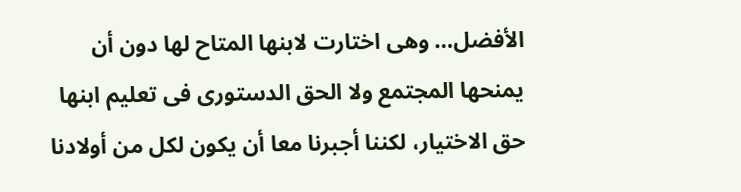الأفضل… وهى اختارت لابنها المتاح لها دون أن يمنحها المجتمع ولا الحق الدستورى فى تعليم ابنها حق الاختيار، لكننا أجبرنا معا أن يكون لكل من أولادنا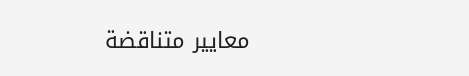معايير متناقضة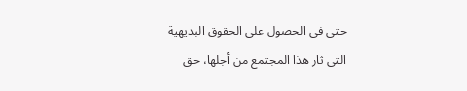حتى فى الحصول على الحقوق البديهية التى ثار هذا المجتمع من أجلها، حق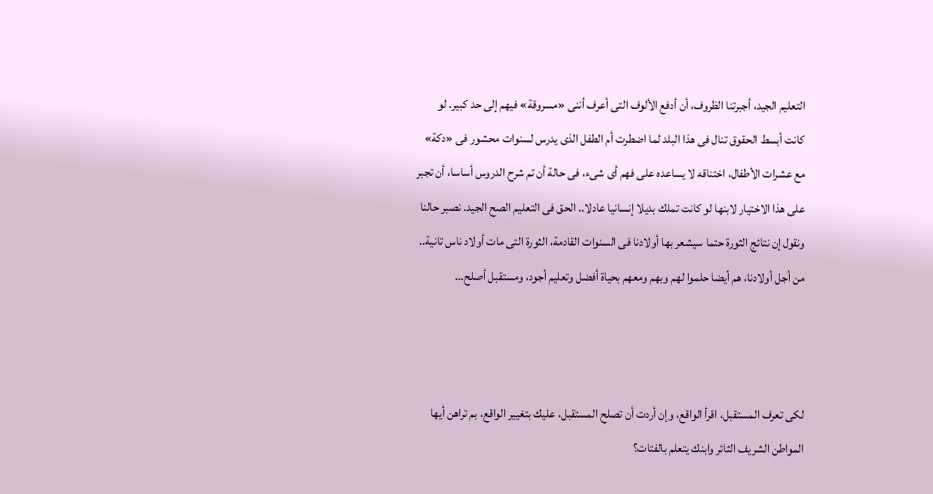التعليم الجيد، أجبرتنا الظروف، أن أدفع الألوف التى أعرف أننى «مسروقة» فيهم إلى حد كبير. لو كانت أبسط الحقوق تنال فى هذا البلد لما اضطرت أم الطفل الذى يدرس لسنوات محشور فى «دكة» مع عشرات الأطفال، اختناقه لا يساعده على فهم أى شىء، فى حالة أن تم شرح الدروس أساسا، أن تجبر على هذا الاختيار لابنها لو كانت تملك بديلا إنسانيا عادلا.. الحق فى التعليم الصح الجيد. نصبر حالنا ونقول إن نتائج الثورة حتما سيشعر بها أولادنا فى السنوات القادمة، الثورة التى مات أولاد ناس تانية.. من أجل أولادنا، هم أيضا حلموا لهم وبهم ومعهم بحياة أفضل وتعليم أجود، ومستقبل أصلح…



لكى تعرف المستقبل، اقرأ الواقع، وإن أردت أن تصلح المستقبل، عليك بتغيير الواقع، بم تراهن أيها المواطن الشريف الثائر وابنك يتعلم بالفتات؟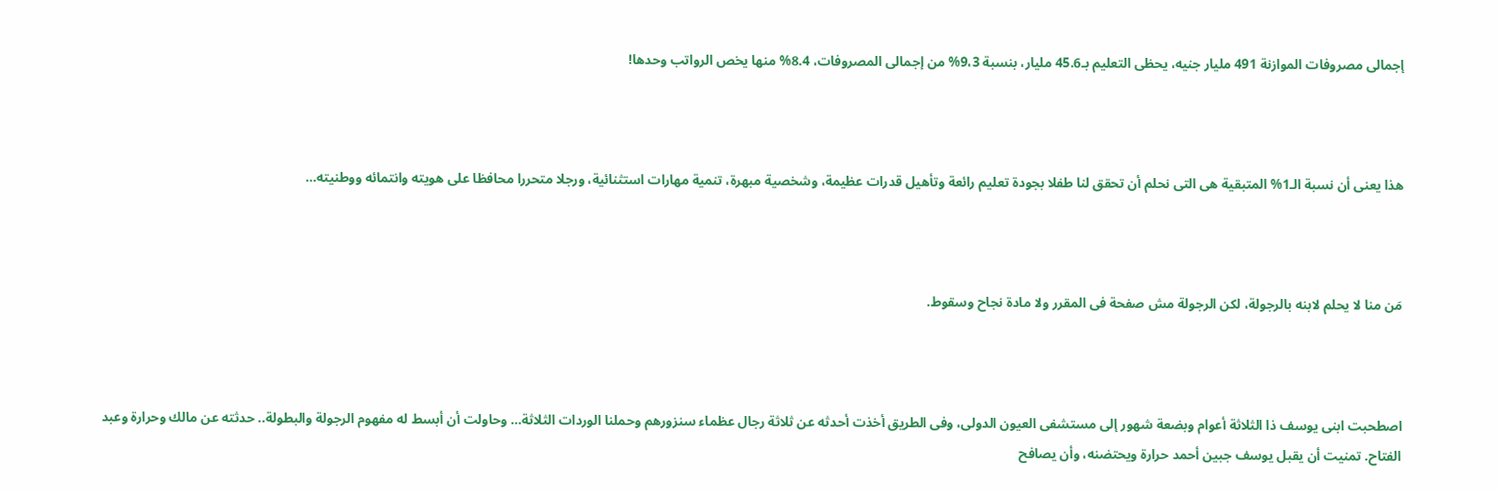إجمالى مصروفات الموازنة 491 مليار جنيه، يحظى التعليم بـ45.6 مليار، بنسبة 9،3% من إجمالى المصروفات، 8.4% منها يخص الرواتب وحدها!



هذا يعنى أن نسبة الـ1% المتبقية هى التى نحلم أن تحقق لنا طفلا بجودة تعليم رائعة وتأهيل قدرات عظيمة، وشخصية مبهرة، تنمية مهارات استثنائية، ورجلا متحررا محافظا على هويته وانتمائه ووطنيته…



مَن منا لا يحلم لابنه بالرجولة، لكن الرجولة مش صفحة فى المقرر ولا مادة نجاح وسقوط.



اصطحبت ابنى يوسف ذا الثلاثة أعوام وبضعة شهور إلى مستشفى العيون الدولى، وفى الطريق أخذت أحدثه عن ثلاثة رجال عظماء سنزورهم وحملنا الوردات الثلاثة… وحاولت أن أبسط له مفهوم الرجولة والبطولة.. حدثته عن مالك وحرارة وعبد الفتاح. تمنيت أن يقبل يوسف جبين أحمد حرارة ويحتضنه، وأن يصافح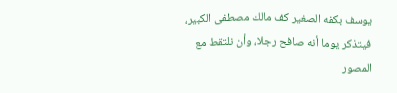يوسف بكفه الصغير كف مالك مصطفى الكبير، فيتذكر يوما أنه صافح رجلا، وأن نلتقط مع المصور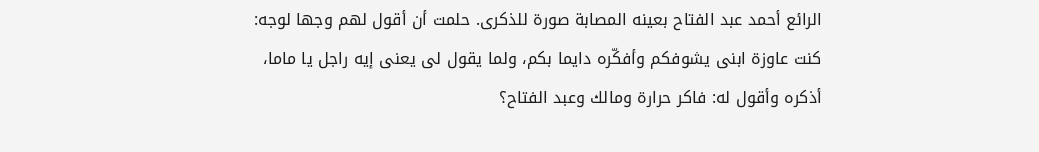الرائع أحمد عبد الفتاح بعينه المصابة صورة للذكرى. حلمت أن أقول لهم وجها لوجه: كنت عاوزة ابنى يشوفكم وأفكّره دايما بكم، ولما يقول لى يعنى إيه راجل يا ماما، أذكره وأقول له: فاكر حرارة ومالك وعبد الفتاح؟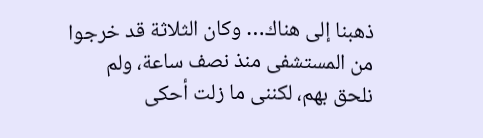ذهبنا إلى هناك… وكان الثلاثة قد خرجوا من المستشفى منذ نصف ساعة، ولم نلحق بهم، لكننى ما زلت أحكى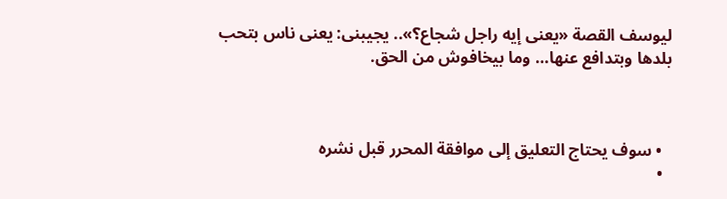ليوسف القصة «يعنى إيه راجل شجاع؟».. يجيبنى: يعنى ناس بتحب بلدها وبتدافع عنها… وما بيخافوش من الحق.



  • سوف يحتاج التعليق إلى موافقة المحرر قبل نشره
  •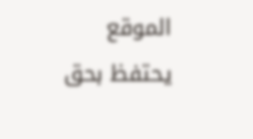الموقع يحتفظ بحق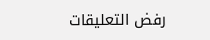رفض التعليقات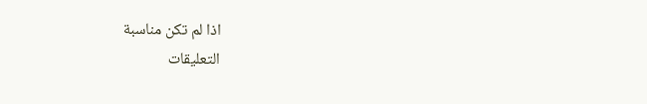اذا لم تكن مناسبة
التعليقات